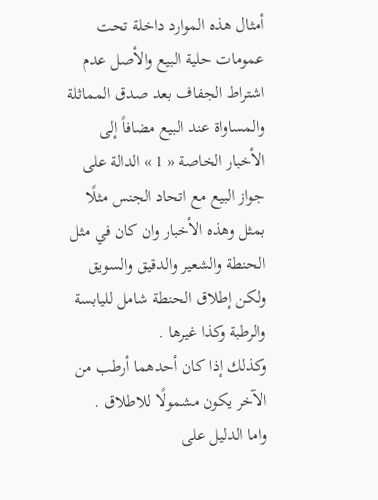أمثال هذه الموارد داخلة تحت عمومات حلية البيع والأصل عدم اشتراط الجفاف بعد صدق المماثلة والمساواة عند البيع مضافاً إلى الأخبار الخاصة « 1 » الدالة على جواز البيع مع اتحاد الجنس مثلًا بمثل وهذه الأخبار وان كان في مثل الحنطة والشعير والدقيق والسويق ولكن إطلاق الحنطة شامل لليابسة والرطبة وكذا غيرها .
وكذلك إذا كان أحدهما أرطب من الآخر يكون مشمولًا للاطلاق .
واما الدليل على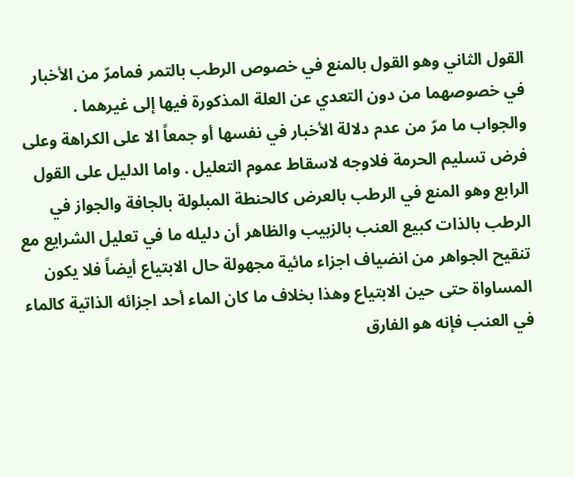القول الثاني وهو القول بالمنع في خصوص الرطب بالتمر فمامرّ من الأخبار في خصوصهما من دون التعدي عن العلة المذكورة فيها إلى غيرهما .
والجواب ما مرّ من عدم دلالة الأخبار في نفسها أو جمعاً الا على الكراهة وعلى فرض تسليم الحرمة فلاوجه لاسقاط عموم التعليل . واما الدليل على القول الرابع وهو المنع في الرطب بالعرض كالحنطة المبلولة بالجافة والجواز في الرطب بالذات كبيع العنب بالزبيب والظاهر أن دليله ما في تعليل الشرايع مع تنقيح الجواهر من انضياف اجزاء مائية مجهولة حال الابتياع أيضاً فلا يكون المساواة حتى حين الابتياع وهذا بخلاف ما كان الماء أحد اجزائه الذاتية كالماء في العنب فإنه هو الفارق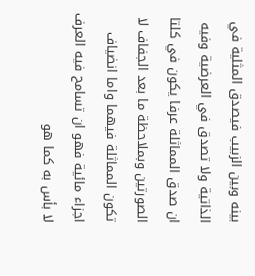بينه وبين الزبيب فيصدق المثلية في الذاتية ولا تصدق في العرضية وفيه ان صدق المماثلة عرفا يكون في كلتا الصورتين وبملاحظة ما بعد الجفاف لا تكون المماثلة فيهما واما انضياف اجزاء مائية فهو ان تسامح فيه العرف لا بأس به كما هو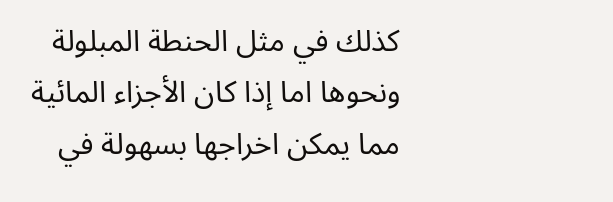كذلك في مثل الحنطة المبلولة ونحوها اما إذا كان الأجزاء المائية مما يمكن اخراجها بسهولة في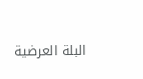البلة العرضية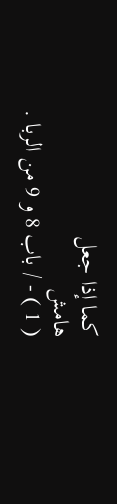كما إذا جعل
هامش
( 1 ) - / باب 8 و 9 من الربا .